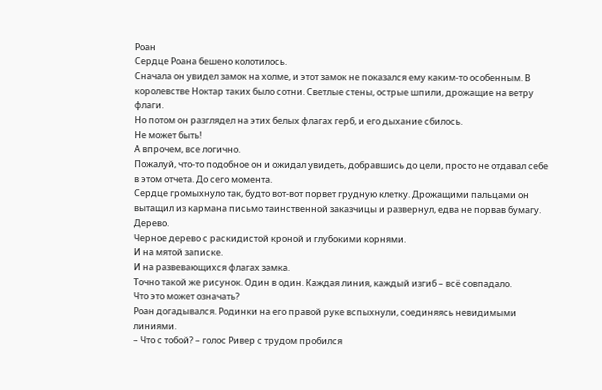Роан
Сердце Роана бешено колотилось.
Сначала он увидел замок на холме, и этот замок не показался ему каким-то особенным. В королевстве Ноктар таких было сотни. Светлые стены, острые шпили, дрожащие на ветру флаги.
Но потом он разглядел на этих белых флагах герб, и его дыхание сбилось.
Не может быть!
А впрочем, все логично.
Пожалуй, что-то подобное он и ожидал увидеть, добравшись до цели, просто не отдавал себе в этом отчета. До сего момента.
Сердце громыхнуло так, будто вот-вот порвет грудную клетку. Дрожащими пальцами он вытащил из кармана письмо таинственной заказчицы и развернул, едва не порвав бумагу.
Дерево.
Черное дерево с раскидистой кроной и глубокими корнями.
И на мятой записке.
И на развевающихся флагах замка.
Точно такой же рисунок. Один в один. Каждая линия, каждый изгиб – всё совпадало.
Что это может означать?
Роан догадывался. Родинки на его правой руке вспыхнули, соединяясь невидимыми линиями.
– Что с тобой? – голос Ривер с трудом пробился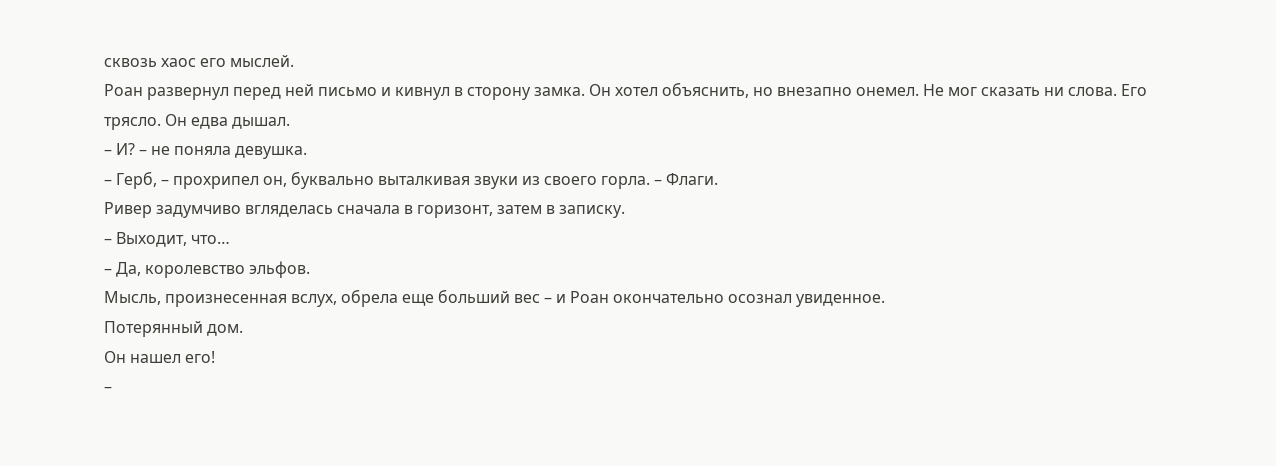сквозь хаос его мыслей.
Роан развернул перед ней письмо и кивнул в сторону замка. Он хотел объяснить, но внезапно онемел. Не мог сказать ни слова. Его трясло. Он едва дышал.
– И? – не поняла девушка.
– Герб, – прохрипел он, буквально выталкивая звуки из своего горла. – Флаги.
Ривер задумчиво вгляделась сначала в горизонт, затем в записку.
– Выходит, что…
– Да, королевство эльфов.
Мысль, произнесенная вслух, обрела еще больший вес – и Роан окончательно осознал увиденное.
Потерянный дом.
Он нашел его!
–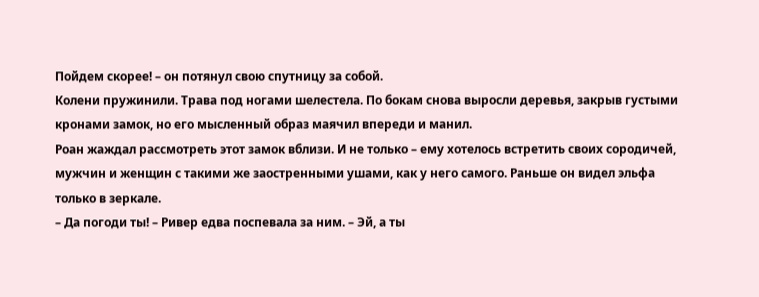Пойдем скорее! – он потянул свою спутницу за собой.
Колени пружинили. Трава под ногами шелестела. По бокам снова выросли деревья, закрыв густыми кронами замок, но его мысленный образ маячил впереди и манил.
Роан жаждал рассмотреть этот замок вблизи. И не только – ему хотелось встретить своих сородичей, мужчин и женщин с такими же заостренными ушами, как у него самого. Раньше он видел эльфа только в зеркале.
– Да погоди ты! – Ривер едва поспевала за ним. – Эй, а ты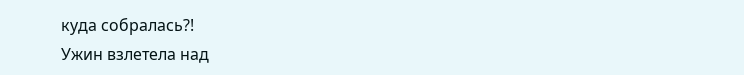куда собралась?!
Ужин взлетела над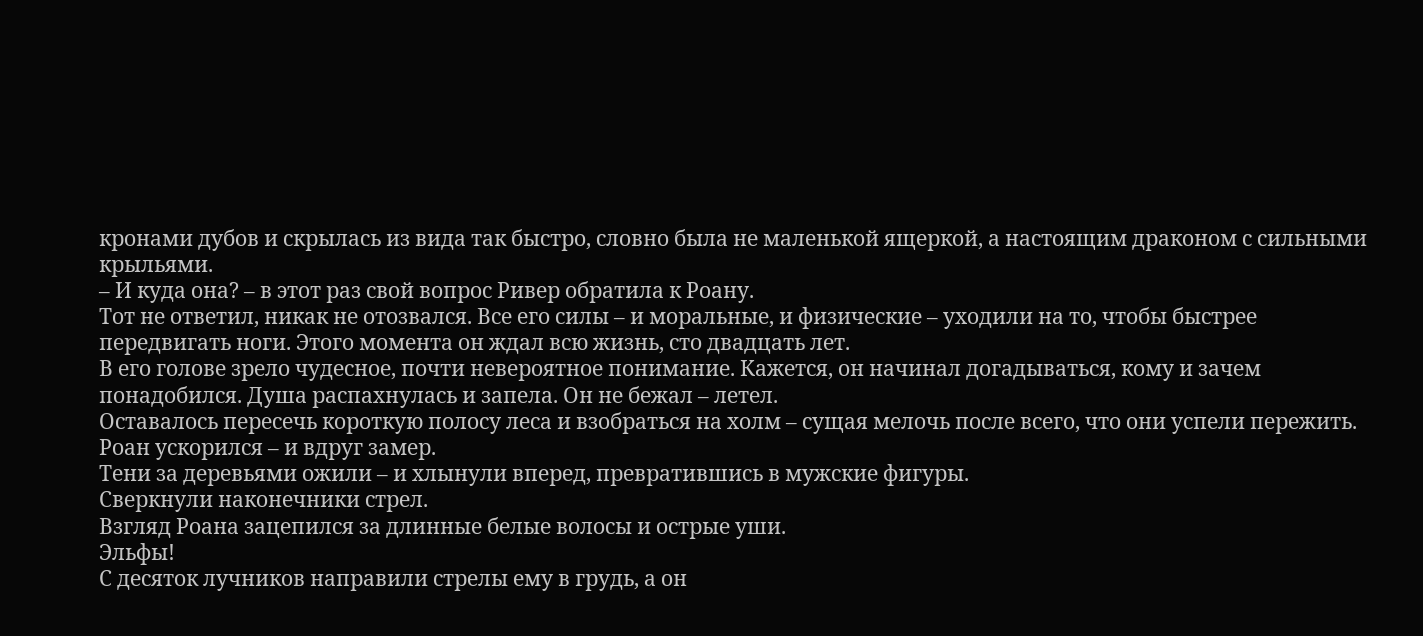кронами дубов и скрылась из вида так быстро, словно была не маленькой ящеркой, а настоящим драконом с сильными крыльями.
– И куда она? – в этот раз свой вопрос Ривер обратила к Роану.
Тот не ответил, никак не отозвался. Все его силы – и моральные, и физические – уходили на то, чтобы быстрее передвигать ноги. Этого момента он ждал всю жизнь, сто двадцать лет.
В его голове зрело чудесное, почти невероятное понимание. Кажется, он начинал догадываться, кому и зачем понадобился. Душа распахнулась и запела. Он не бежал – летел.
Оставалось пересечь короткую полосу леса и взобраться на холм – сущая мелочь после всего, что они успели пережить.
Роан ускорился – и вдруг замер.
Тени за деревьями ожили – и хлынули вперед, превратившись в мужские фигуры.
Сверкнули наконечники стрел.
Взгляд Роана зацепился за длинные белые волосы и острые уши.
Эльфы!
С десяток лучников направили стрелы ему в грудь, а он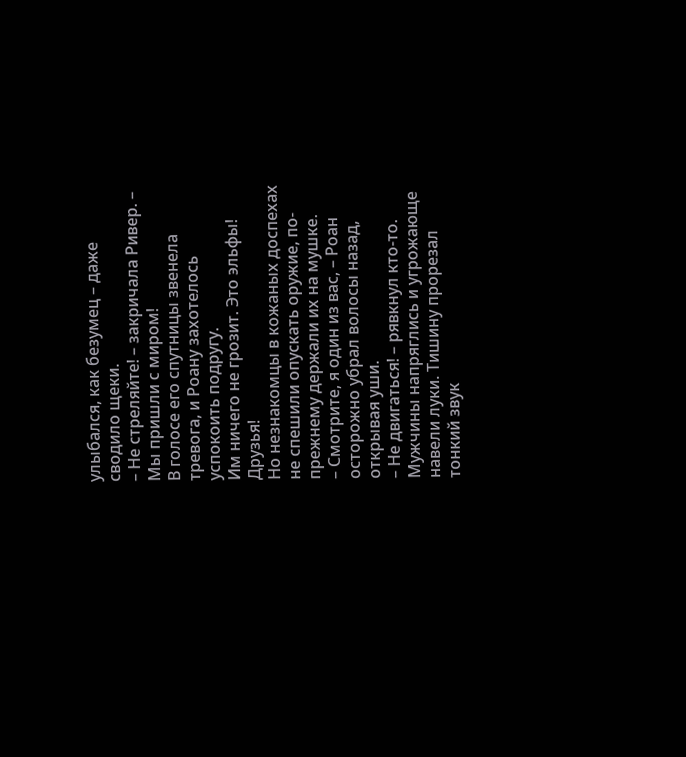улыбался, как безумец – даже сводило щеки.
– Не стреляйте! – закричала Ривер. – Мы пришли с миром!
В голосе его спутницы звенела тревога, и Роану захотелось успокоить подругу.
Им ничего не грозит. Это эльфы! Друзья!
Но незнакомцы в кожаных доспехах не спешили опускать оружие, по-прежнему держали их на мушке.
– Смотрите, я один из вас, – Роан осторожно убрал волосы назад, открывая уши.
– Не двигаться! – рявкнул кто-то.
Мужчины напряглись и угрожающе навели луки. Тишину прорезал тонкий звук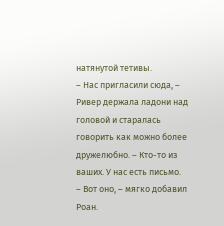натянутой тетивы.
– Нас пригласили сюда, – Ривер держала ладони над головой и старалась говорить как можно более дружелюбно. – Кто-то из ваших. У нас есть письмо.
– Вот оно, – мягко добавил Роан.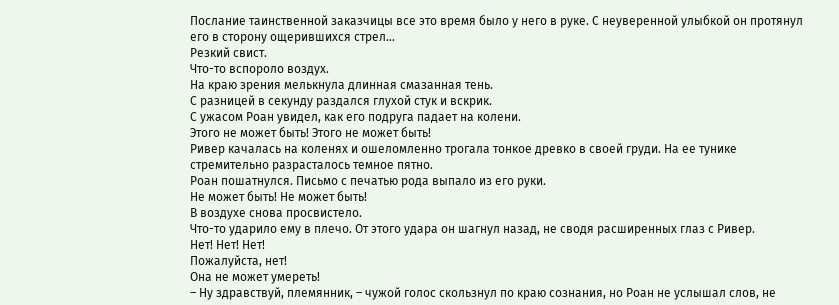Послание таинственной заказчицы все это время было у него в руке. С неуверенной улыбкой он протянул его в сторону ощерившихся стрел…
Резкий свист.
Что-то вспороло воздух.
На краю зрения мелькнула длинная смазанная тень.
С разницей в секунду раздался глухой стук и вскрик.
С ужасом Роан увидел, как его подруга падает на колени.
Этого не может быть! Этого не может быть!
Ривер качалась на коленях и ошеломленно трогала тонкое древко в своей груди. На ее тунике стремительно разрасталось темное пятно.
Роан пошатнулся. Письмо с печатью рода выпало из его руки.
Не может быть! Не может быть!
В воздухе снова просвистело.
Что-то ударило ему в плечо. От этого удара он шагнул назад, не сводя расширенных глаз с Ривер.
Нет! Нет! Нет!
Пожалуйста, нет!
Она не может умереть!
– Ну здравствуй, племянник, – чужой голос скользнул по краю сознания, но Роан не услышал слов, не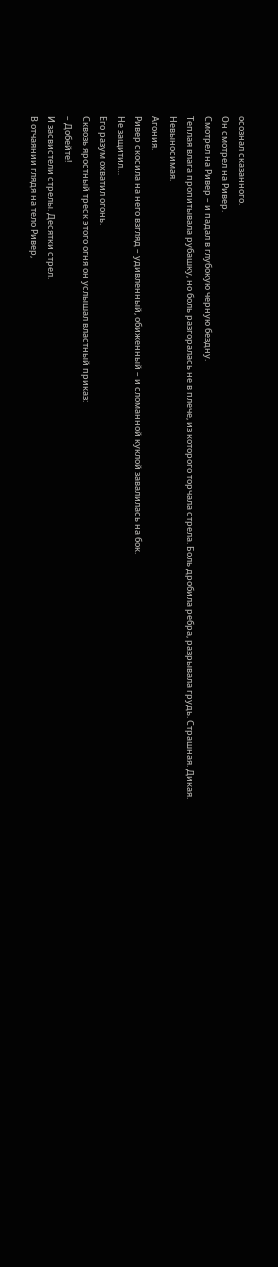осознал сказанного.
Он смотрел на Ривер.
Смотрел на Ривер – и падал в глубокую черную бездну.
Теплая влага пропитывала рубашку, но боль разгоралась не в плече, из которого торчала стрела. Боль дробила ребра, разрывала грудь. Страшная. Дикая. Невыносимая.
Агония.
Ривер скосила на него взгляд – удивленный, обиженный – и сломанной куклой завалилась на бок.
Не защитил…
Его разум охватил огонь.
Сквозь яростный треск этого огня он услышал властный приказ:
– Добейте!
И засвистели стрелы. Десятки стрел.
В отчаянии глядя на тело Ривер,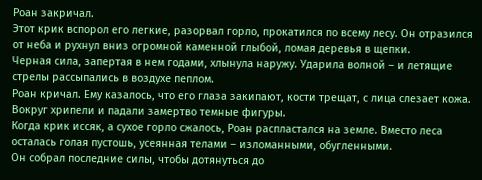Роан закричал.
Этот крик вспорол его легкие, разорвал горло, прокатился по всему лесу. Он отразился от неба и рухнул вниз огромной каменной глыбой, ломая деревья в щепки.
Черная сила, запертая в нем годами, хлынула наружу. Ударила волной – и летящие стрелы рассыпались в воздухе пеплом.
Роан кричал. Ему казалось, что его глаза закипают, кости трещат, с лица слезает кожа.
Вокруг хрипели и падали замертво темные фигуры.
Когда крик иссяк, а сухое горло сжалось, Роан распластался на земле. Вместо леса осталась голая пустошь, усеянная телами – изломанными, обугленными.
Он собрал последние силы, чтобы дотянуться до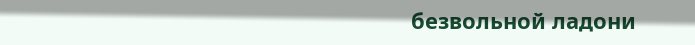безвольной ладони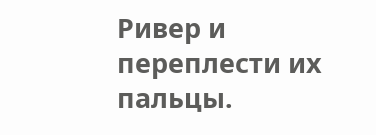Ривер и переплести их пальцы.